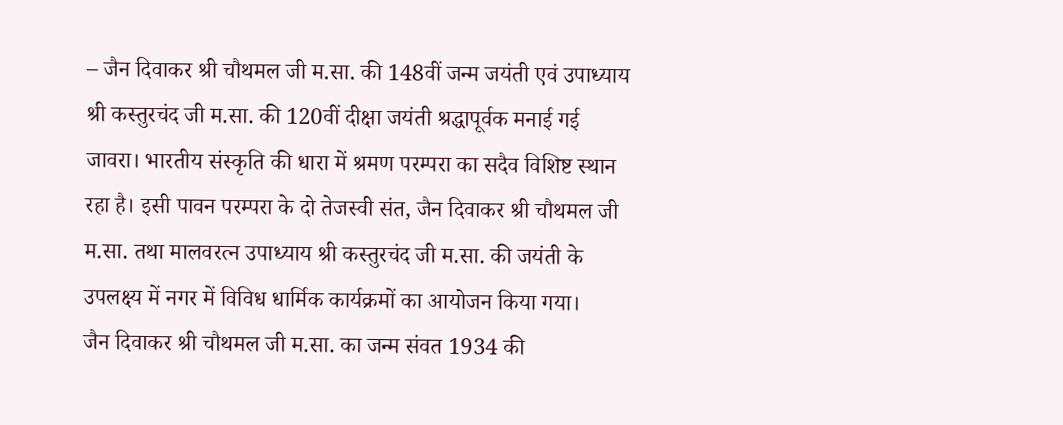– जैन दिवाकर श्री चौथमल जी म.सा. की 148वीं जन्म जयंती एवं उपाध्याय श्री कस्तुरचंद जी म.सा. की 120वीं दीक्षा जयंती श्रद्धापूर्वक मनाई गई
जावरा। भारतीय संस्कृति की धारा में श्रमण परम्परा का सदैव विशिष्ट स्थान रहा है। इसी पावन परम्परा के दो तेजस्वी संत, जैन दिवाकर श्री चौथमल जी म.सा. तथा मालवरत्न उपाध्याय श्री कस्तुरचंद जी म.सा. की जयंती के उपलक्ष्य में नगर में विविध धार्मिक कार्यक्रमों का आयोजन किया गया।
जैन दिवाकर श्री चौथमल जी म.सा. का जन्म संवत 1934 की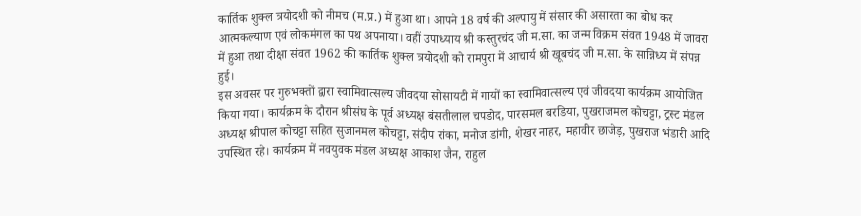कार्तिक शुक्ल त्रयोदशी को नीमच (म.प्र.) में हुआ था। आपने 18 वर्ष की अल्पायु में संसार की असारता का बोध कर आत्मकल्याण एवं लोकमंगल का पथ अपनाया। वहीं उपाध्याय श्री कस्तुरचंद जी म.सा. का जन्म विक्रम संवत 1948 में जावरा में हुआ तथा दीक्षा संवत 1962 की कार्तिक शुक्ल त्रयोदशी को रामपुरा में आचार्य श्री खूबचंद जी म.सा. के सान्निध्य में संपन्न हुई।
इस अवसर पर गुरुभक्तों द्वारा स्वामिवात्सल्य जीवदया सोसायटी में गायों का स्वामिवात्सल्य एवं जीवदया कार्यक्रम आयोजित किया गया। कार्यक्रम के दौरान श्रीसंघ के पूर्व अध्यक्ष बंसतीलाल चपडोद, पारसमल बरडिया, पुखराजमल कोचट्टा, ट्रस्ट मंडल अध्यक्ष श्रीपाल कोचट्टा सहित सुजानमल कोचट्टा, संदीप रांका, मनोज डांगी, शेखर नाहर, महावीर छाजेड़, पुखराज भंडारी आदि उपस्थित रहे। कार्यक्रम में नवयुवक मंडल अध्यक्ष आकाश जैन, राहुल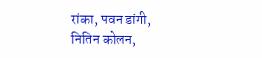रांका, पवन डांगी, नितिन कोलन,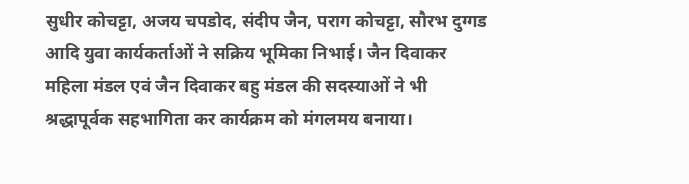सुधीर कोचट्टा, अजय चपडोद, संदीप जैन, पराग कोचट्टा, सौरभ दुग्गड आदि युवा कार्यकर्ताओं ने सक्रिय भूमिका निभाई। जैन दिवाकर महिला मंडल एवं जैन दिवाकर बहु मंडल की सदस्याओं ने भी श्रद्धापूर्वक सहभागिता कर कार्यक्रम को मंगलमय बनाया।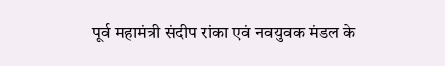पूर्व महामंत्री संदीप रांका एवं नवयुवक मंडल के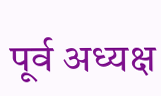पूर्व अध्यक्ष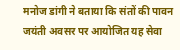मनोज डांगी ने बताया कि संतों की पावन जयंती अवसर पर आयोजित यह सेवा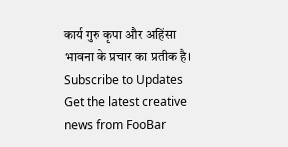कार्य गुरु कृपा और अहिंसा भावना के प्रचार का प्रतीक है।
Subscribe to Updates
Get the latest creative news from FooBar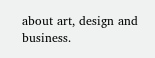about art, design and business.